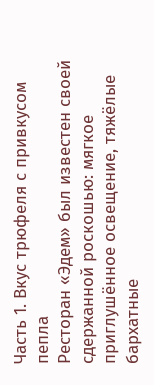Часть 1. Вкус трюфеля с привкусом пепла
Ресторан «Эдем» был известен своей сдержанной роскошью: мягкое приглушённое освещение, тяжёлые бархатные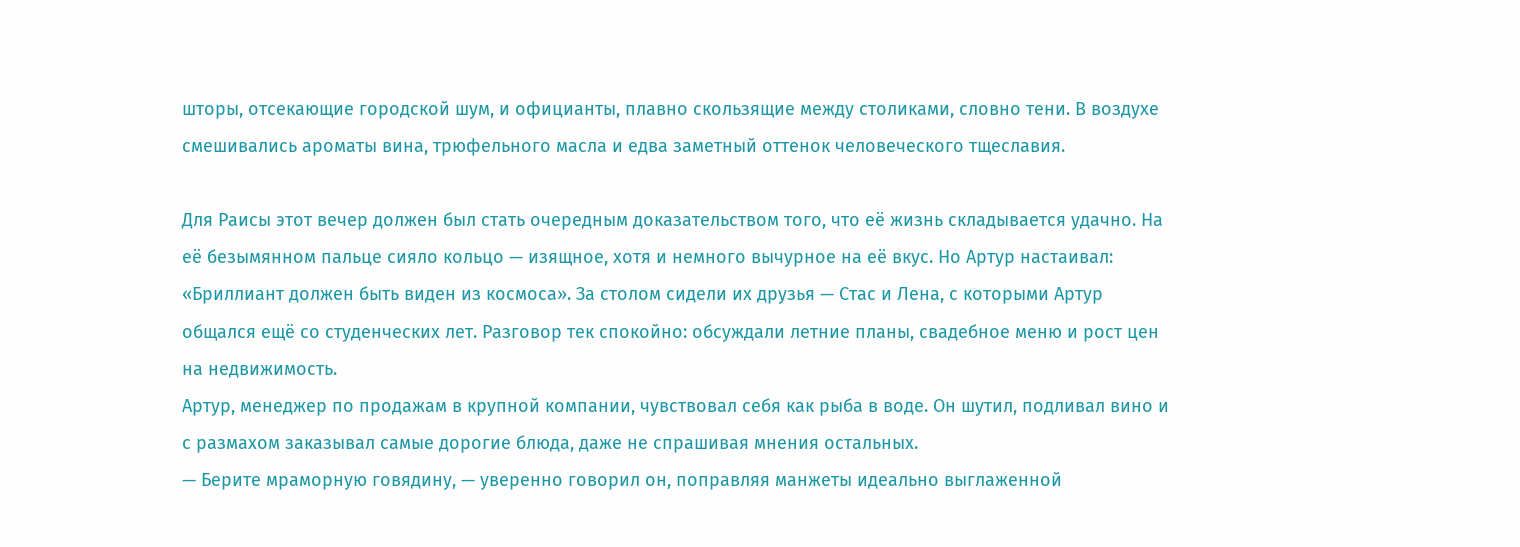шторы, отсекающие городской шум, и официанты, плавно скользящие между столиками, словно тени. В воздухе смешивались ароматы вина, трюфельного масла и едва заметный оттенок человеческого тщеславия.

Для Раисы этот вечер должен был стать очередным доказательством того, что её жизнь складывается удачно. На её безымянном пальце сияло кольцо — изящное, хотя и немного вычурное на её вкус. Но Артур настаивал: «Бриллиант должен быть виден из космоса». За столом сидели их друзья — Стас и Лена, с которыми Артур общался ещё со студенческих лет. Разговор тек спокойно: обсуждали летние планы, свадебное меню и рост цен на недвижимость.
Артур, менеджер по продажам в крупной компании, чувствовал себя как рыба в воде. Он шутил, подливал вино и с размахом заказывал самые дорогие блюда, даже не спрашивая мнения остальных.
— Берите мраморную говядину, — уверенно говорил он, поправляя манжеты идеально выглаженной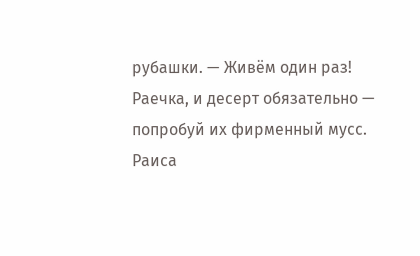рубашки. — Живём один раз! Раечка, и десерт обязательно — попробуй их фирменный мусс.
Раиса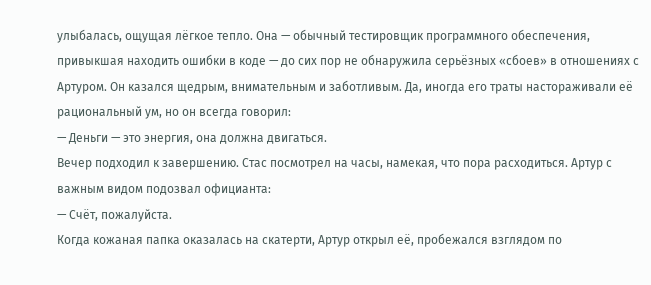улыбалась, ощущая лёгкое тепло. Она — обычный тестировщик программного обеспечения, привыкшая находить ошибки в коде — до сих пор не обнаружила серьёзных «сбоев» в отношениях с Артуром. Он казался щедрым, внимательным и заботливым. Да, иногда его траты настораживали её рациональный ум, но он всегда говорил:
— Деньги — это энергия, она должна двигаться.
Вечер подходил к завершению. Стас посмотрел на часы, намекая, что пора расходиться. Артур с важным видом подозвал официанта:
— Счёт, пожалуйста.
Когда кожаная папка оказалась на скатерти, Артур открыл её, пробежался взглядом по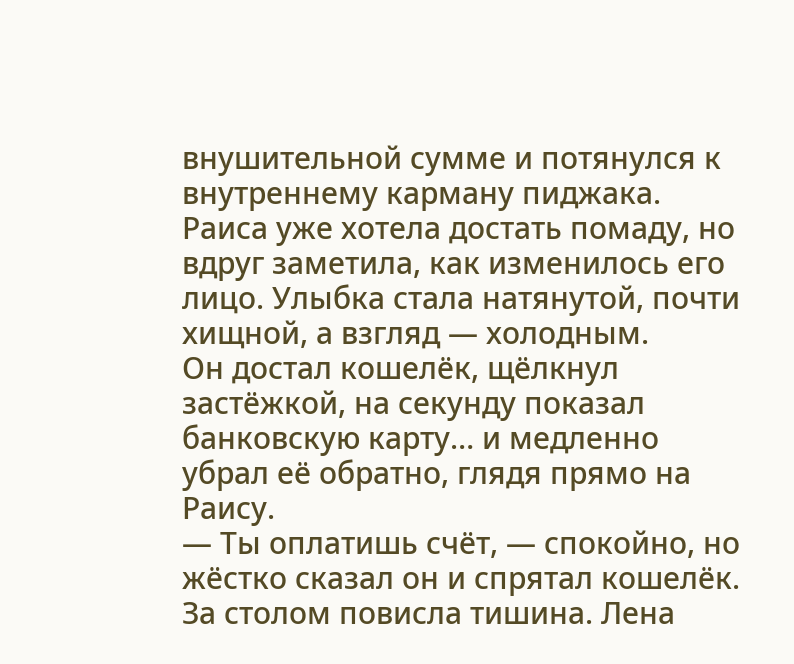внушительной сумме и потянулся к внутреннему карману пиджака. Раиса уже хотела достать помаду, но вдруг заметила, как изменилось его лицо. Улыбка стала натянутой, почти хищной, а взгляд — холодным.
Он достал кошелёк, щёлкнул застёжкой, на секунду показал банковскую карту… и медленно убрал её обратно, глядя прямо на Раису.
— Ты оплатишь счёт, — спокойно, но жёстко сказал он и спрятал кошелёк.
За столом повисла тишина. Лена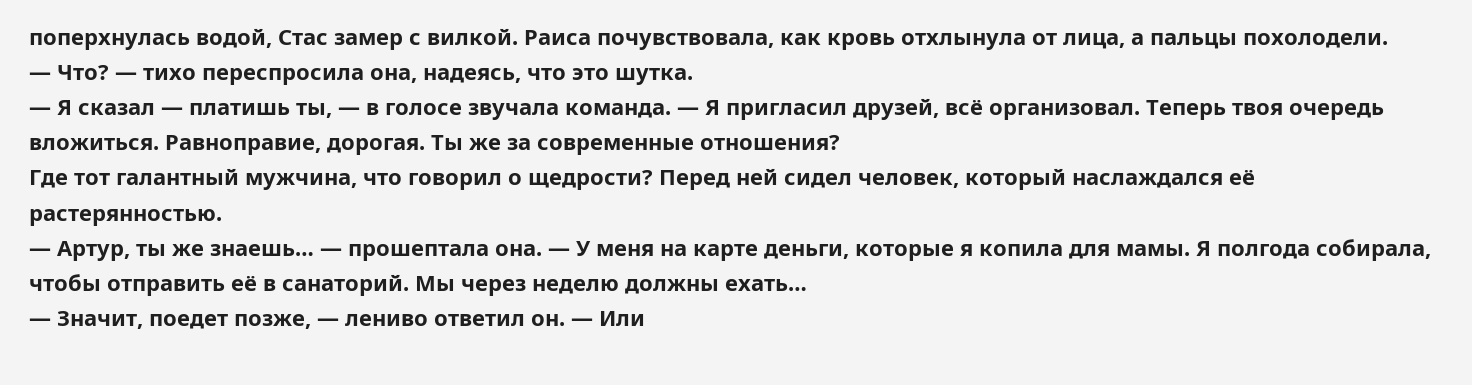поперхнулась водой, Стас замер с вилкой. Раиса почувствовала, как кровь отхлынула от лица, а пальцы похолодели.
— Что? — тихо переспросила она, надеясь, что это шутка.
— Я сказал — платишь ты, — в голосе звучала команда. — Я пригласил друзей, всё организовал. Теперь твоя очередь вложиться. Равноправие, дорогая. Ты же за современные отношения?
Где тот галантный мужчина, что говорил о щедрости? Перед ней сидел человек, который наслаждался её растерянностью.
— Артур, ты же знаешь… — прошептала она. — У меня на карте деньги, которые я копила для мамы. Я полгода собирала, чтобы отправить её в санаторий. Мы через неделю должны ехать…
— Значит, поедет позже, — лениво ответил он. — Или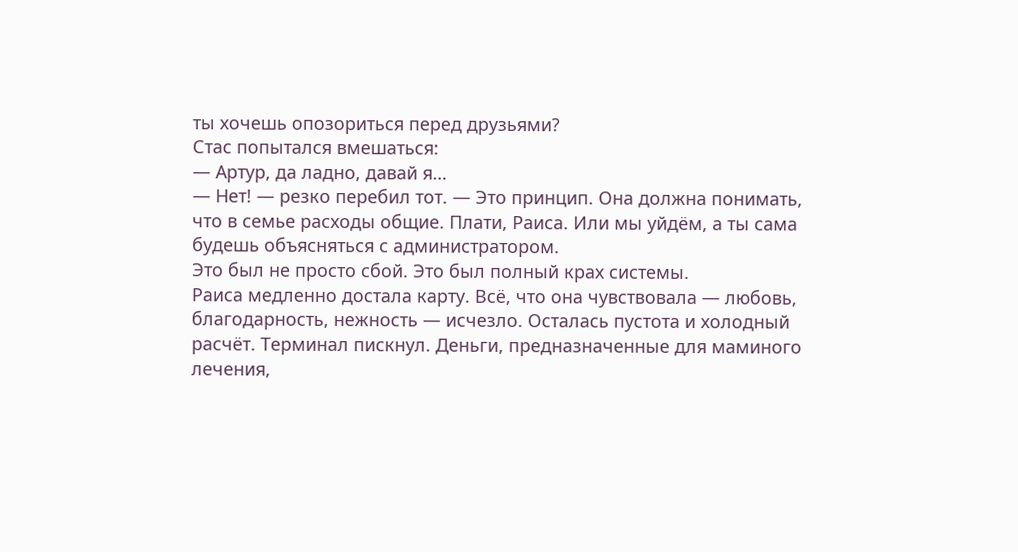ты хочешь опозориться перед друзьями?
Стас попытался вмешаться:
— Артур, да ладно, давай я…
— Нет! — резко перебил тот. — Это принцип. Она должна понимать, что в семье расходы общие. Плати, Раиса. Или мы уйдём, а ты сама будешь объясняться с администратором.
Это был не просто сбой. Это был полный крах системы.
Раиса медленно достала карту. Всё, что она чувствовала — любовь, благодарность, нежность — исчезло. Осталась пустота и холодный расчёт. Терминал пискнул. Деньги, предназначенные для маминого лечения,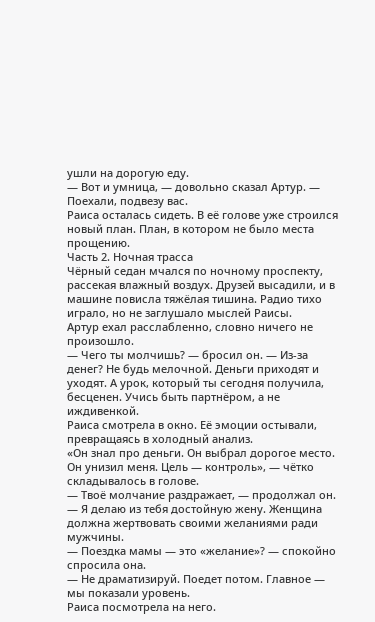ушли на дорогую еду.
— Вот и умница, — довольно сказал Артур. — Поехали, подвезу вас.
Раиса осталась сидеть. В её голове уже строился новый план. План, в котором не было места прощению.
Часть 2. Ночная трасса
Чёрный седан мчался по ночному проспекту, рассекая влажный воздух. Друзей высадили, и в машине повисла тяжёлая тишина. Радио тихо играло, но не заглушало мыслей Раисы.
Артур ехал расслабленно, словно ничего не произошло.
— Чего ты молчишь? — бросил он. — Из-за денег? Не будь мелочной. Деньги приходят и уходят. А урок, который ты сегодня получила, бесценен. Учись быть партнёром, а не иждивенкой.
Раиса смотрела в окно. Её эмоции остывали, превращаясь в холодный анализ.
«Он знал про деньги. Он выбрал дорогое место. Он унизил меня. Цель — контроль», — чётко складывалось в голове.
— Твоё молчание раздражает, — продолжал он. — Я делаю из тебя достойную жену. Женщина должна жертвовать своими желаниями ради мужчины.
— Поездка мамы — это «желание»? — спокойно спросила она.
— Не драматизируй. Поедет потом. Главное — мы показали уровень.
Раиса посмотрела на него.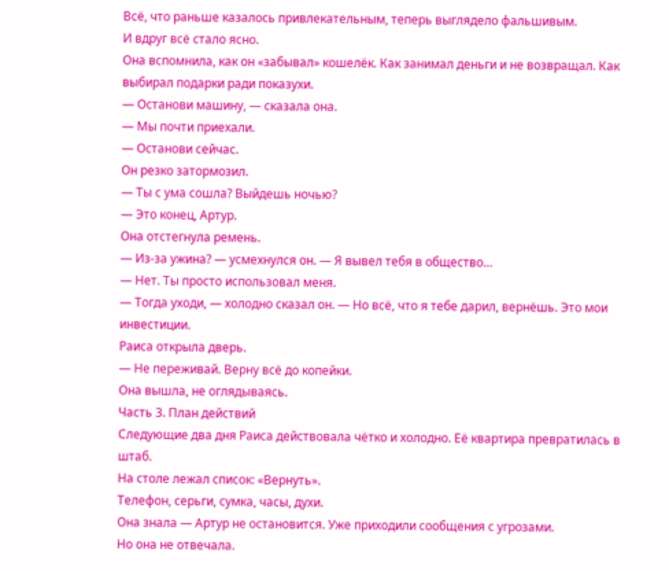Всё, что раньше казалось привлекательным, теперь выглядело фальшивым.
И вдруг всё стало ясно.
Она вспомнила, как он «забывал» кошелёк. Как занимал деньги и не возвращал. Как выбирал подарки ради показухи.
— Останови машину, — сказала она.
— Мы почти приехали.
— Останови сейчас.
Он резко затормозил.
— Ты с ума сошла? Выйдешь ночью?
— Это конец, Артур.
Она отстегнула ремень.
— Из-за ужина? — усмехнулся он. — Я вывел тебя в общество…
— Нет. Ты просто использовал меня.
— Тогда уходи, — холодно сказал он. — Но всё, что я тебе дарил, вернёшь. Это мои инвестиции.
Раиса открыла дверь.
— Не переживай. Верну всё до копейки.
Она вышла, не оглядываясь.
Часть 3. План действий
Следующие два дня Раиса действовала чётко и холодно. Её квартира превратилась в штаб.
На столе лежал список: «Вернуть».
Телефон, серьги, сумка, часы, духи.
Она знала — Артур не остановится. Уже приходили сообщения с угрозами.
Но она не отвечала.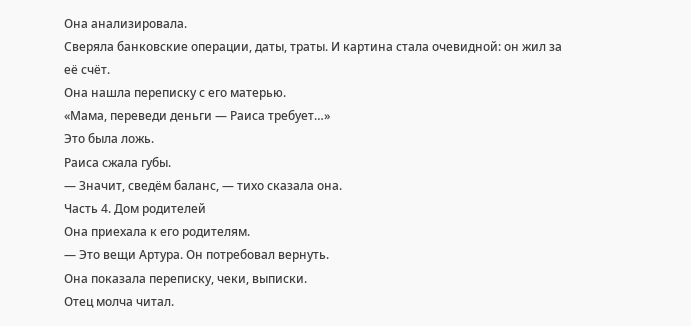Она анализировала.
Сверяла банковские операции, даты, траты. И картина стала очевидной: он жил за её счёт.
Она нашла переписку с его матерью.
«Мама, переведи деньги — Раиса требует…»
Это была ложь.
Раиса сжала губы.
— Значит, сведём баланс, — тихо сказала она.
Часть 4. Дом родителей
Она приехала к его родителям.
— Это вещи Артура. Он потребовал вернуть.
Она показала переписку, чеки, выписки.
Отец молча читал.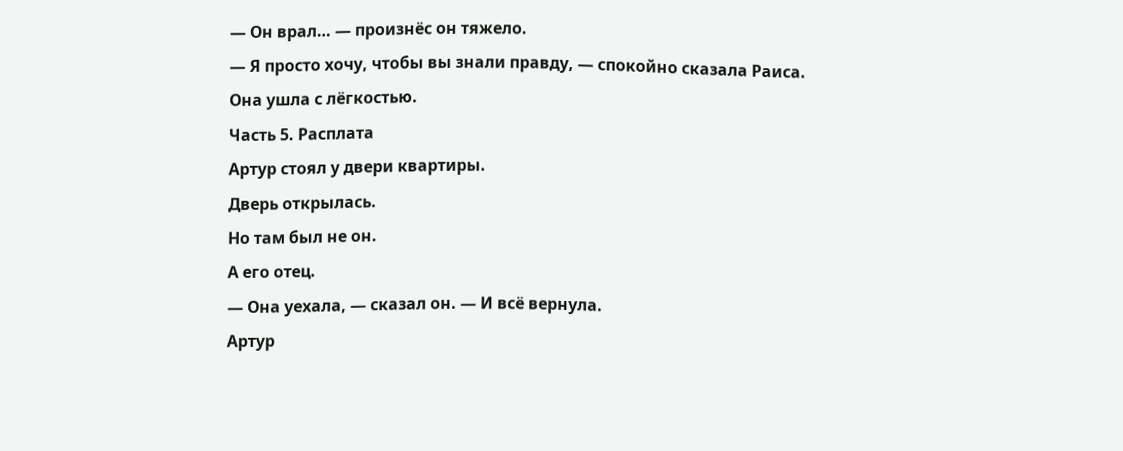— Он врал… — произнёс он тяжело.
— Я просто хочу, чтобы вы знали правду, — спокойно сказала Раиса.
Она ушла с лёгкостью.
Часть 5. Расплата
Артур стоял у двери квартиры.
Дверь открылась.
Но там был не он.
А его отец.
— Она уехала, — сказал он. — И всё вернула.
Артур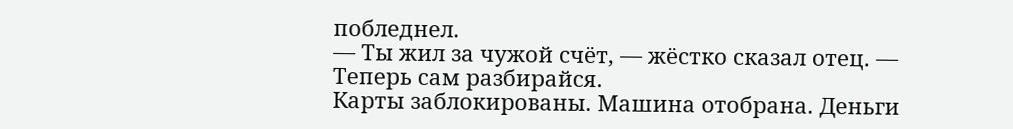побледнел.
— Ты жил за чужой счёт, — жёстко сказал отец. — Теперь сам разбирайся.
Карты заблокированы. Машина отобрана. Деньги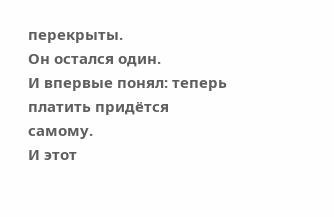перекрыты.
Он остался один.
И впервые понял: теперь платить придётся самому.
И этот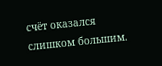счёт оказался слишком большим.